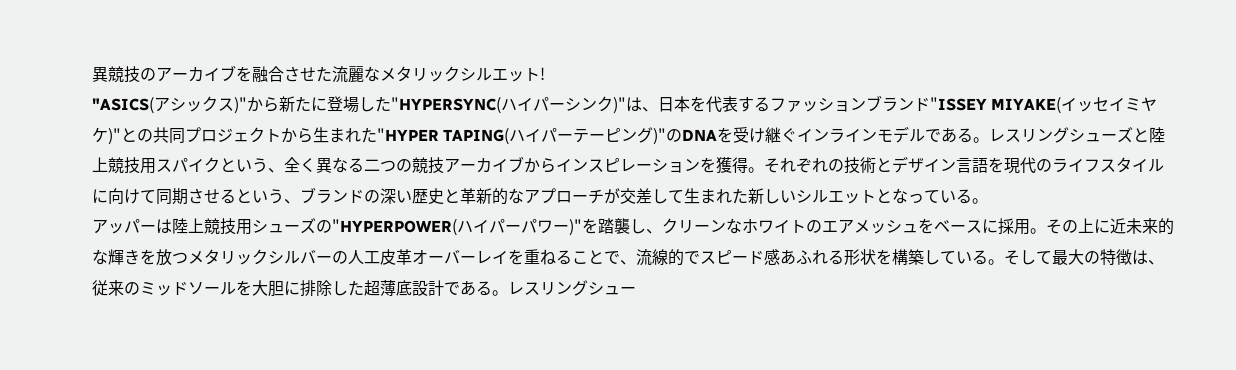異競技のアーカイブを融合させた流麗なメタリックシルエット!
"ASICS(アシックス)"から新たに登場した"HYPERSYNC(ハイパーシンク)"は、日本を代表するファッションブランド"ISSEY MIYAKE(イッセイミヤケ)"との共同プロジェクトから生まれた"HYPER TAPING(ハイパーテーピング)"のDNAを受け継ぐインラインモデルである。レスリングシューズと陸上競技用スパイクという、全く異なる二つの競技アーカイブからインスピレーションを獲得。それぞれの技術とデザイン言語を現代のライフスタイルに向けて同期させるという、ブランドの深い歴史と革新的なアプローチが交差して生まれた新しいシルエットとなっている。
アッパーは陸上競技用シューズの"HYPERPOWER(ハイパーパワー)"を踏襲し、クリーンなホワイトのエアメッシュをベースに採用。その上に近未来的な輝きを放つメタリックシルバーの人工皮革オーバーレイを重ねることで、流線的でスピード感あふれる形状を構築している。そして最大の特徴は、従来のミッドソールを大胆に排除した超薄底設計である。レスリングシュー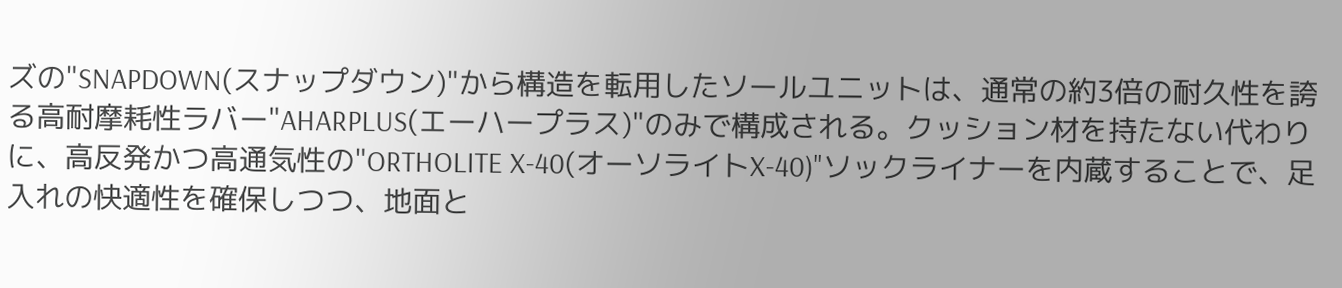ズの"SNAPDOWN(スナップダウン)"から構造を転用したソールユニットは、通常の約3倍の耐久性を誇る高耐摩耗性ラバー"AHARPLUS(エーハープラス)"のみで構成される。クッション材を持たない代わりに、高反発かつ高通気性の"ORTHOLITE X-40(オーソライトX-40)"ソックライナーを内蔵することで、足入れの快適性を確保しつつ、地面と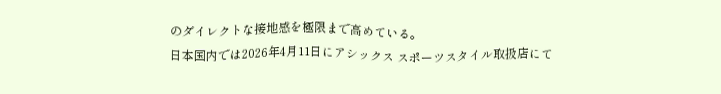のダイレクトな接地感を極限まで高めている。
日本国内では2026年4月11日にアシックス スポーツスタイル取扱店にて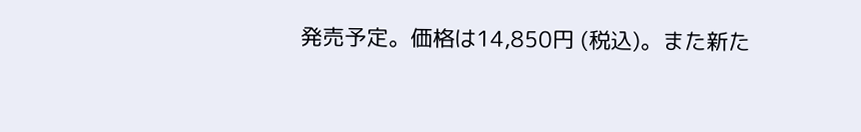発売予定。価格は14,850円 (税込)。また新た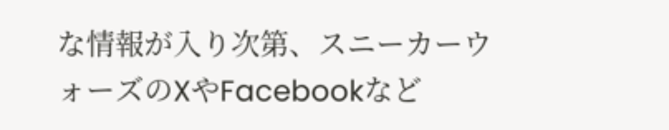な情報が入り次第、スニーカーウォーズのXやFacebookなど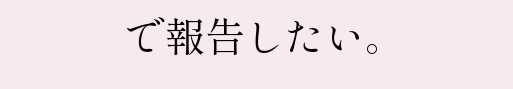で報告したい。